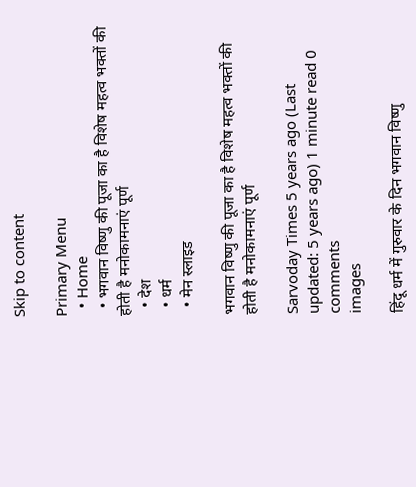Skip to content

Primary Menu
  • Home
  • भगवान विष्णु की पूजा का है विशेष महत्व भक्तों की होती है मनोकामनाएं पूर्ण
  • देश
  • धर्म
  • मेन स्लाइड

भगवान विष्णु की पूजा का है विशेष महत्व भक्तों की होती है मनोकामनाएं पूर्ण

Sarvoday Times 5 years ago (Last updated: 5 years ago) 1 minute read 0 comments
images

हिंदू धर्म में गुरुवार के दिन भगवान विष्णु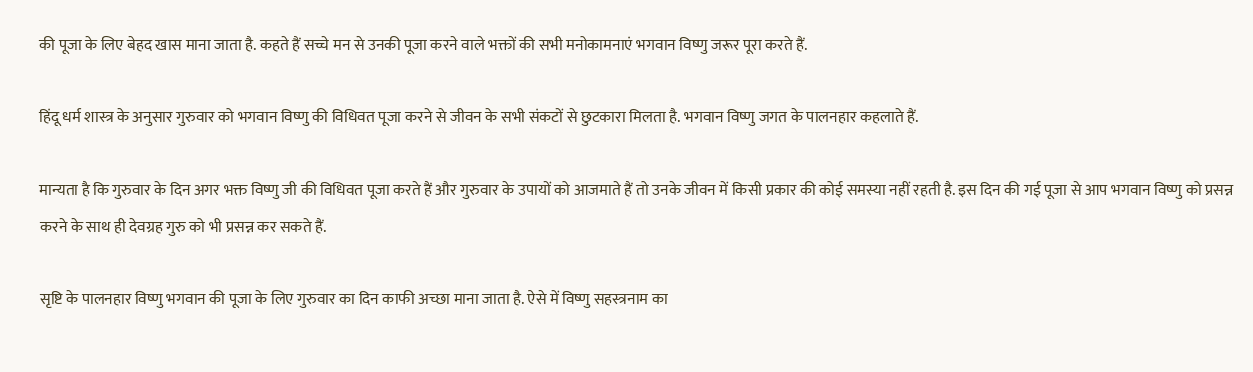की पूजा के लिए बेहद खास माना जाता है. कहते हैं सच्चे मन से उनकी पूजा करने वाले भक्तों की सभी मनोकामनाएं भगवान विष्णु जरूर पूरा करते हैं.

हिंदू धर्म शास्त्र के अनुसार गुरुवार को भगवान विष्णु की विधिवत पूजा करने से जीवन के सभी संकटों से छुटकारा मिलता है. भगवान विष्णु जगत के पालनहार कहलाते हैं.

मान्यता है कि गुरुवार के दिन अगर भक्त विष्णु जी की विधिवत पूजा करते हैं और गुरुवार के उपायों को आजमाते हैं तो उनके जीवन में किसी प्रकार की कोई समस्या नहीं रहती है. इस दिन की गई पूजा से आप भगवान विष्णु को प्रसन्न करने के साथ ही देवग्रह गुरु को भी प्रसन्न कर सकते हैं.

सृष्टि के पालनहार विष्णु भगवान की पूजा के लिए गुरुवार का दिन काफी अच्छा माना जाता है. ऐसे में विष्णु सहस्त्रनाम का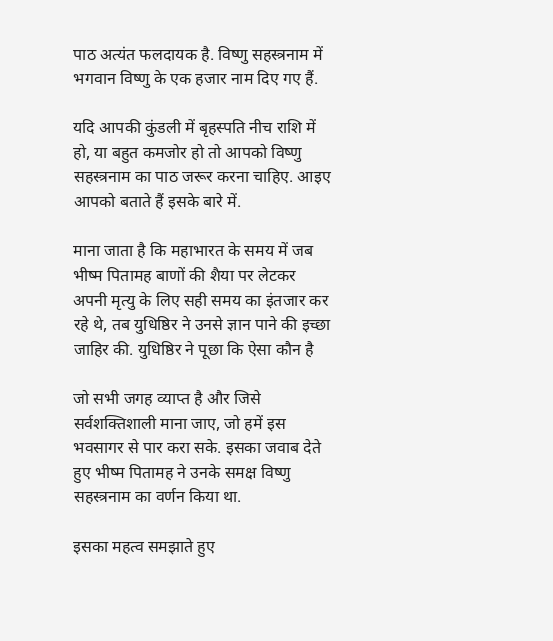पाठ अत्यंत फलदायक है. विष्णु सहस्त्रनाम में भगवान विष्णु के एक हजार नाम दिए गए हैं.

यदि आपकी कुंडली में बृहस्पति नीच राशि में हो, या बहुत कमजोर हो तो आपको विष्णु सहस्त्रनाम का पाठ जरूर करना चाहिए. आइए आपको बताते हैं इसके बारे में.

माना जाता है कि महाभारत के समय में जब भीष्म पितामह बाणों की शैया पर लेटकर अपनी मृत्यु के लिए सही समय का इंतजार कर रहे थे, तब युधिष्ठिर ने उनसे ज्ञान पाने की इच्छा जाहिर की. युधिष्ठिर ने पूछा कि ऐसा कौन है

जो सभी जगह व्याप्त है और जिसे सर्वशक्तिशाली माना जाए, जो हमें इस भवसागर से पार करा सके. इसका जवाब देते हुए भीष्म पितामह ने उनके समक्ष विष्णु सहस्त्रनाम का वर्णन किया था.

इसका महत्व समझाते हुए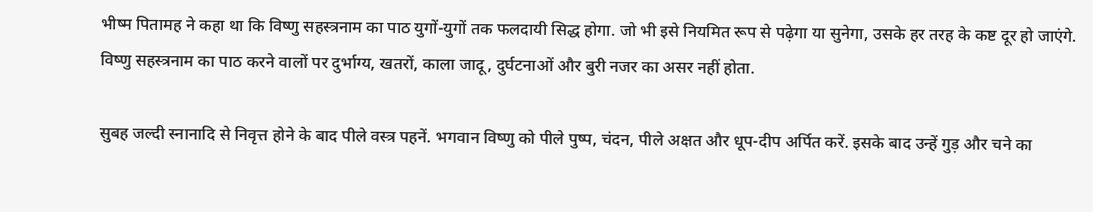भीष्म पितामह ने कहा था कि विष्णु सहस्त्रनाम का पाठ युगों-युगों तक फलदायी सिद्ध होगा. जो भी इसे नियमित रूप से पढ़ेगा या सुनेगा, उसके हर तरह के कष्ट दूर हो जाएंगे. विष्णु सहस्त्रनाम का पाठ करने वालों पर दुर्भाग्य, खतरों, काला जादू, दुर्घटनाओं और बुरी नजर का असर नहीं होता.

सुबह जल्दी स्नानादि से निवृत्त होने के बाद पीले वस्त्र पहनें. भगवान विष्णु को पीले पुष्प, चंदन, पीले अक्षत और धूप-दीप अर्पित करें. इसके बाद उन्हें गुड़ और चने का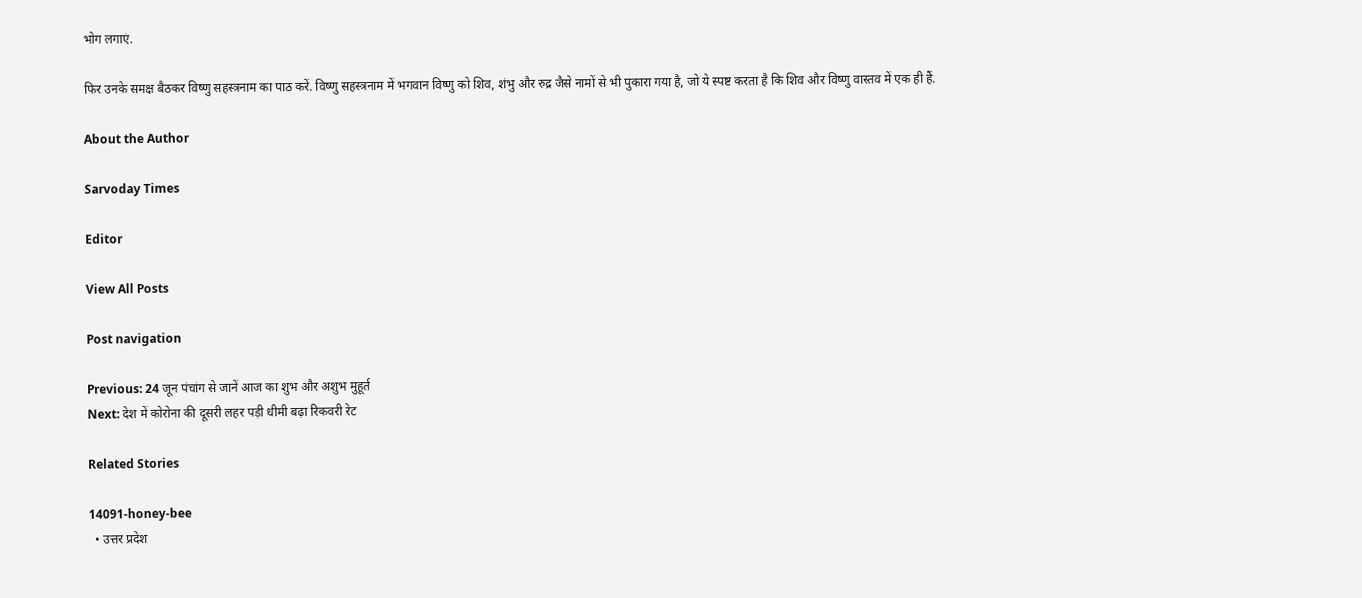भोग लगाएं.

फिर उनके समक्ष बैठकर विष्णु सहस्त्रनाम का पाठ करें. विष्णु सहस्त्रनाम में भगवान विष्णु को शिव, शंभु और रुद्र जैसे नामों से भी पुकारा गया है, जो ये स्पष्ट करता है कि शिव और विष्णु वास्तव में एक ही हैं.

About the Author

Sarvoday Times

Editor

View All Posts

Post navigation

Previous: 24 जून पंचांग से जानें आज का शुभ और अशुभ मुहूर्त
Next: देश में कोरोना की दूसरी लहर पड़ी धीमी बढ़ा रिकवरी रेट

Related Stories

14091-honey-bee
  • उत्तर प्रदेश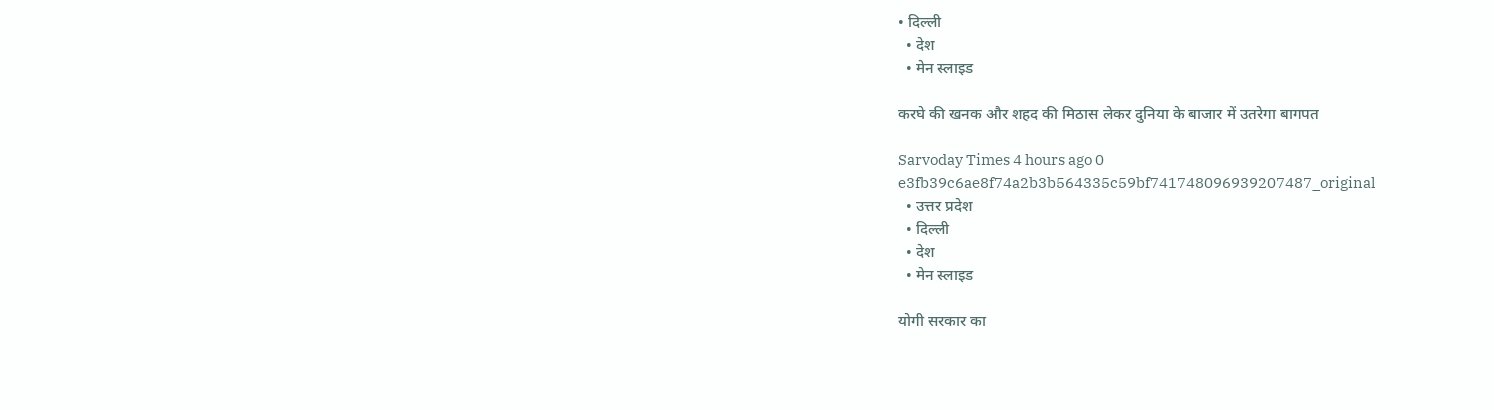• दिल्ली
  • देश
  • मेन स्लाइड

करघे की खनक और शहद की मिठास लेकर दुनिया के बाजार में उतरेगा बागपत

Sarvoday Times 4 hours ago 0
e3fb39c6ae8f74a2b3b564335c59bf741748096939207487_original
  • उत्तर प्रदेश
  • दिल्ली
  • देश
  • मेन स्लाइड

योगी सरकार का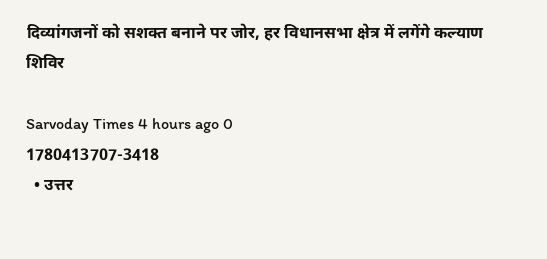दिव्यांगजनों को सशक्त बनाने पर जोर, हर विधानसभा क्षेत्र में लगेंगे कल्याण शिविर

Sarvoday Times 4 hours ago 0
1780413707-3418
  • उत्तर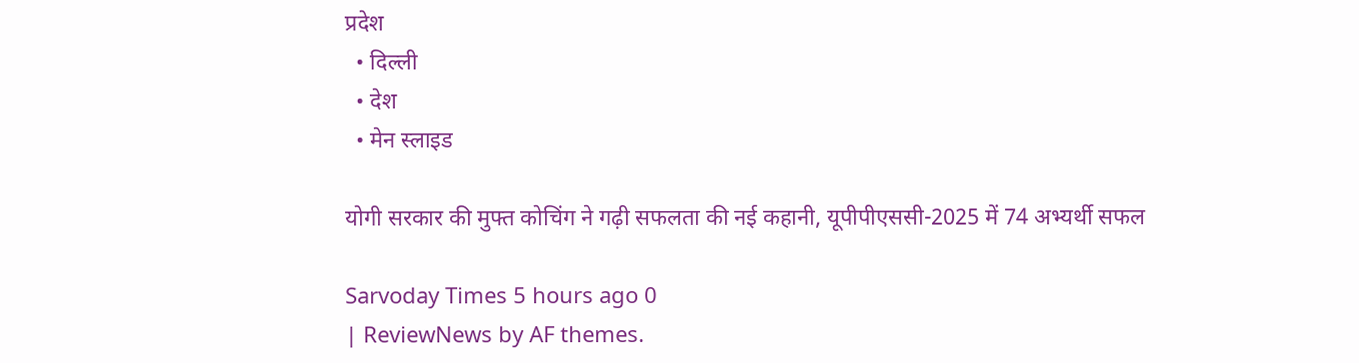प्रदेश
  • दिल्ली
  • देश
  • मेन स्लाइड

योगी सरकार की मुफ्त कोचिंग ने गढ़ी सफलता की नई कहानी, यूपीपीएससी-2025 में 74 अभ्यर्थी सफल

Sarvoday Times 5 hours ago 0
| ReviewNews by AF themes.